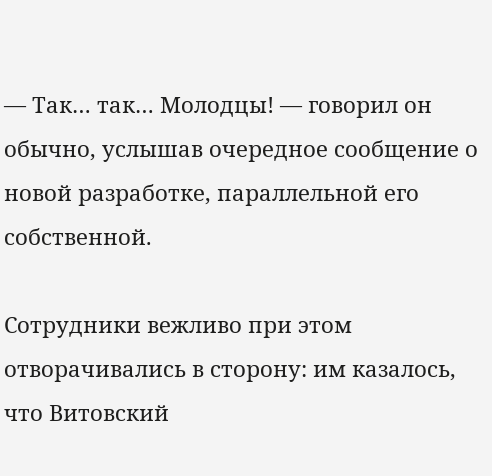— Так… так… Молодцы! — говорил он обычно, услышав очередное сообщение о новой разработке, параллельной его собственной.

Сотрудники вежливо при этом отворачивались в сторону: им казалось, что Витовский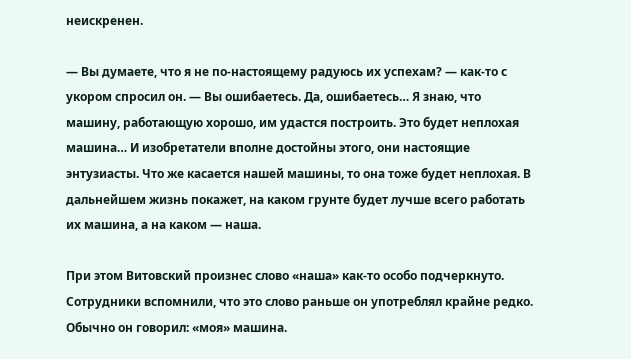неискренен.

— Вы думаете, что я не по-настоящему радуюсь их успехам? — как-то с укором спросил он. — Вы ошибаетесь. Да, ошибаетесь… Я знаю, что машину, работающую хорошо, им удастся построить. Это будет неплохая машина… И изобретатели вполне достойны этого, они настоящие энтузиасты. Что же касается нашей машины, то она тоже будет неплохая. В дальнейшем жизнь покажет, на каком грунте будет лучше всего работать их машина, а на каком — наша.

При этом Витовский произнес слово «наша» как-то особо подчеркнуто. Сотрудники вспомнили, что это слово раньше он употреблял крайне редко. Обычно он говорил: «моя» машина.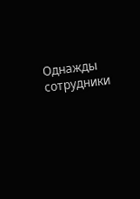Однажды сотрудники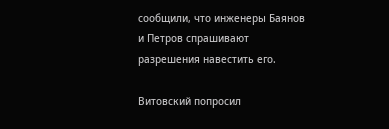сообщили, что инженеры Баянов и Петров спрашивают разрешения навестить его.

Витовский попросил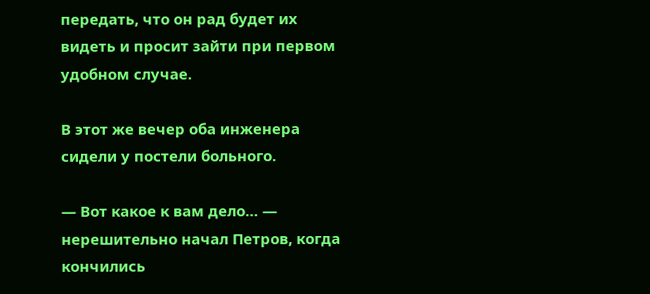передать, что он рад будет их видеть и просит зайти при первом удобном случае.

В этот же вечер оба инженера сидели у постели больного.

— Вот какое к вам дело… — нерешительно начал Петров, когда кончились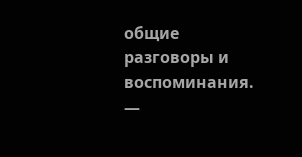общие разговоры и воспоминания. —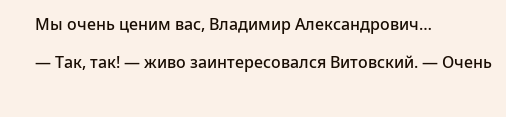Мы очень ценим вас, Владимир Александрович…

— Так, так! — живо заинтересовался Витовский. — Очень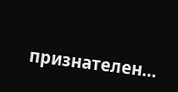признателен…